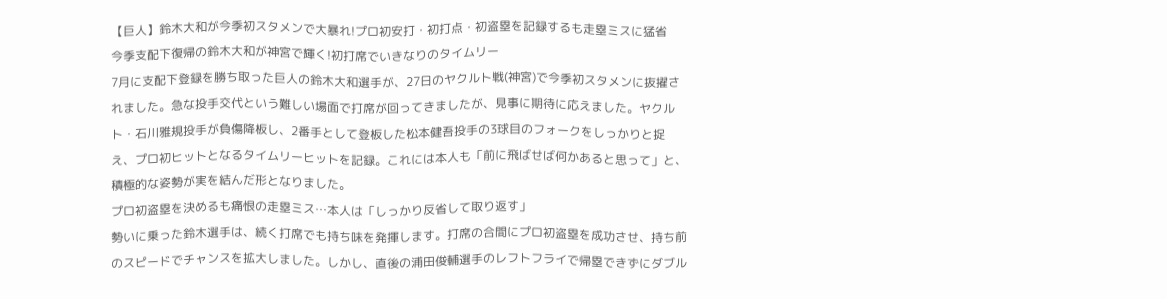【巨人】鈴木大和が今季初スタメンで大暴れ!プロ初安打・初打点・初盗塁を記録するも走塁ミスに猛省
今季支配下復帰の鈴木大和が神宮で輝く!初打席でいきなりのタイムリー
7月に支配下登録を勝ち取った巨人の鈴木大和選手が、27日のヤクルト戦(神宮)で今季初スタメンに抜擢されました。急な投手交代という難しい場面で打席が回ってきましたが、見事に期待に応えました。ヤクルト・石川雅規投手が負傷降板し、2番手として登板した松本健吾投手の3球目のフォークをしっかりと捉え、プロ初ヒットとなるタイムリーヒットを記録。これには本人も「前に飛ばせば何かあると思って」と、積極的な姿勢が実を結んだ形となりました。
プロ初盗塁を決めるも痛恨の走塁ミス…本人は「しっかり反省して取り返す」
勢いに乗った鈴木選手は、続く打席でも持ち味を発揮します。打席の合間にプロ初盗塁を成功させ、持ち前のスピードでチャンスを拡大しました。しかし、直後の浦田俊輔選手のレフトフライで帰塁できずにダブル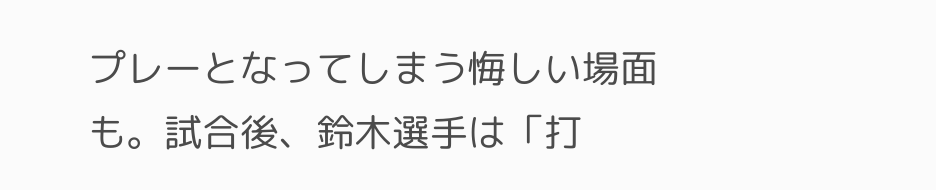プレーとなってしまう悔しい場面も。試合後、鈴木選手は「打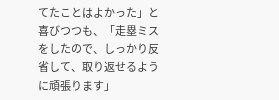てたことはよかった」と喜びつつも、「走塁ミスをしたので、しっかり反省して、取り返せるように頑張ります」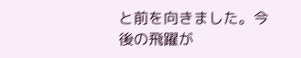と前を向きました。今後の飛躍が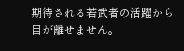期待される若武者の活躍から目が離せません。